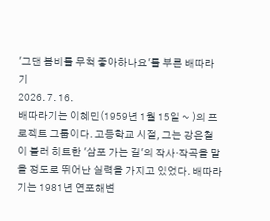'그댄 봄비를 무척 좋아하나요'를 부른 배따라기
2026. 7. 16.
배따라기는 이혜민(1959년 1월 15일 ~ )의 프로젝트 그룹이다. 고등학교 시절, 그는 강은철이 불러 히트한 '삼포 가는 길'의 작사·작곡을 맡을 정도로 뛰어난 실력을 가지고 있었다. 배따라기는 1981년 연포해변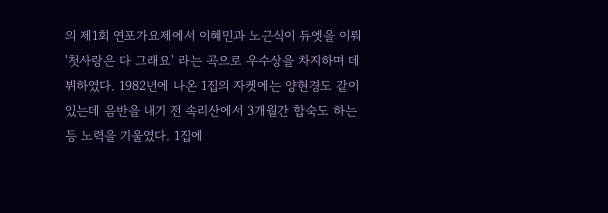의 제1회 연포가요제에서 이혜민과 노근식이 듀엣을 이뤄 '첫사랑은 다 그래요' 라는 곡으로 우수상을 차지하며 데뷔하였다. 1982년에 나온 1집의 자켓에는 양현경도 같이 있는데 음반을 내기 전 속리산에서 3개월간 합숙도 하는 등 노력을 기울였다. 1집에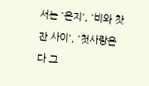서는 '은지', '비와 찻잔 사이', '첫사랑은 다 그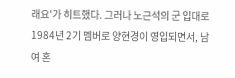래요'가 히트했다. 그러나 노근석의 군 입대로 1984년 2기 멤버로 양현경이 영입되면서, 남여 혼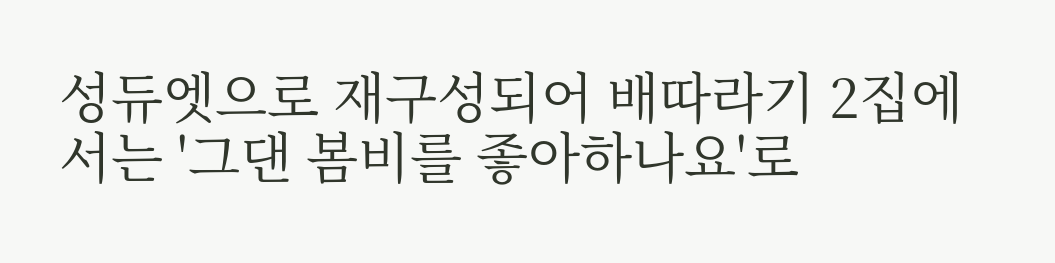성듀엣으로 재구성되어 배따라기 2집에서는 '그댄 봄비를 좋아하나요'로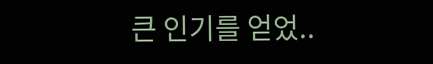큰 인기를 얻었..